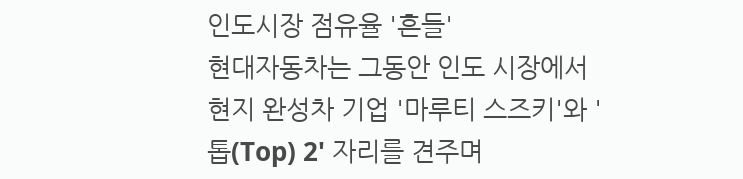인도시장 점유율 '흔들'
현대자동차는 그동안 인도 시장에서 현지 완성차 기업 '마루티 스즈키'와 '톱(Top) 2' 자리를 견주며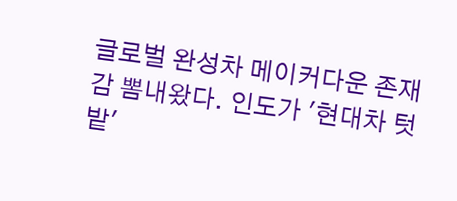글로벌 완성차 메이커다운 존재감 뽐내왔다. 인도가 '현대차 텃밭'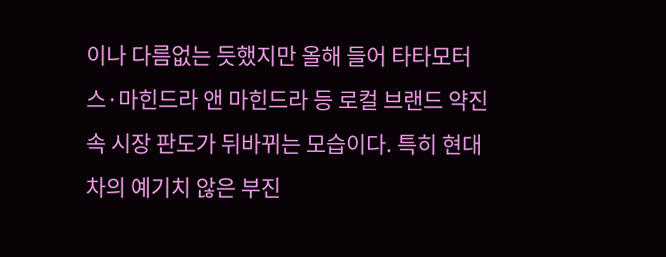이나 다름없는 듯했지만 올해 들어 타타모터스·마힌드라 앤 마힌드라 등 로컬 브랜드 약진 속 시장 판도가 뒤바뀌는 모습이다. 특히 현대차의 예기치 않은 부진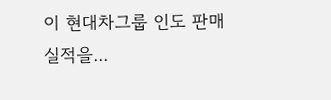이 현대차그룹 인도 판매 실적을...